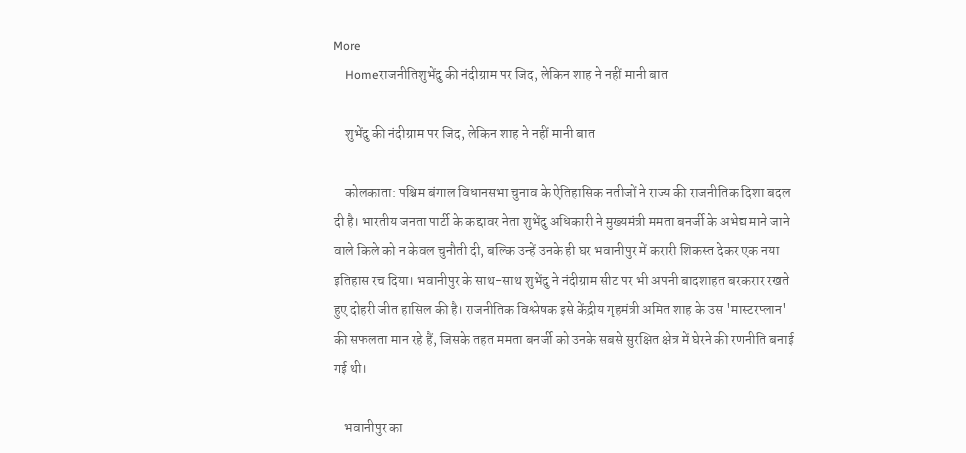More
    Homeराजनीतिशुभेंदु की नंदीग्राम पर जिद, लेकिन शाह ने नहीं मानी बात

    शुभेंदु की नंदीग्राम पर जिद, लेकिन शाह ने नहीं मानी बात

    कोलकाता: पश्चिम बंगाल विधानसभा चुनाव के ऐतिहासिक नतीजों ने राज्य की राजनीतिक दिशा बदल दी है। भारतीय जनता पार्टी के कद्दावर नेता शुभेंदु अधिकारी ने मुख्यमंत्री ममता बनर्जी के अभेद्य माने जाने वाले किले को न केवल चुनौती दी, बल्कि उन्हें उनके ही घर भवानीपुर में करारी शिकस्त देकर एक नया इतिहास रच दिया। भवानीपुर के साथ-साथ शुभेंदु ने नंदीग्राम सीट पर भी अपनी बादशाहत बरकरार रखते हुए दोहरी जीत हासिल की है। राजनीतिक विश्लेषक इसे केंद्रीय गृहमंत्री अमित शाह के उस 'मास्टरप्लान' की सफलता मान रहे हैं, जिसके तहत ममता बनर्जी को उनके सबसे सुरक्षित क्षेत्र में घेरने की रणनीति बनाई गई थी।

    भवानीपुर का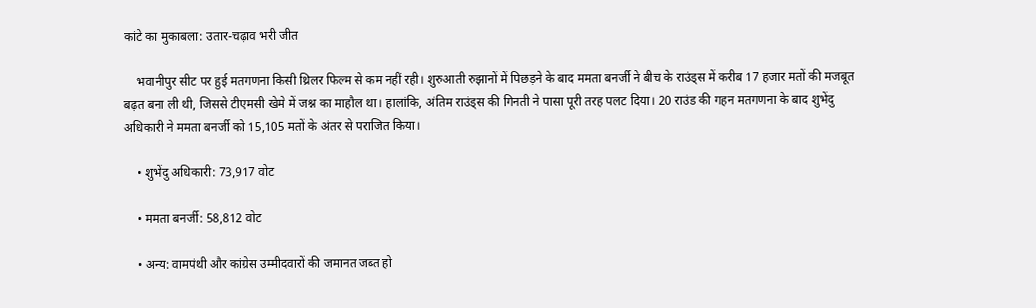कांटे का मुकाबला: उतार-चढ़ाव भरी जीत

    भवानीपुर सीट पर हुई मतगणना किसी थ्रिलर फिल्म से कम नहीं रही। शुरुआती रुझानों में पिछड़ने के बाद ममता बनर्जी ने बीच के राउंड्स में करीब 17 हजार मतों की मजबूत बढ़त बना ली थी, जिससे टीएमसी खेमे में जश्न का माहौल था। हालांकि, अंतिम राउंड्स की गिनती ने पासा पूरी तरह पलट दिया। 20 राउंड की गहन मतगणना के बाद शुभेंदु अधिकारी ने ममता बनर्जी को 15,105 मतों के अंतर से पराजित किया।

    • शुभेंदु अधिकारी: 73,917 वोट

    • ममता बनर्जी: 58,812 वोट

    • अन्य: वामपंथी और कांग्रेस उम्मीदवारों की जमानत जब्त हो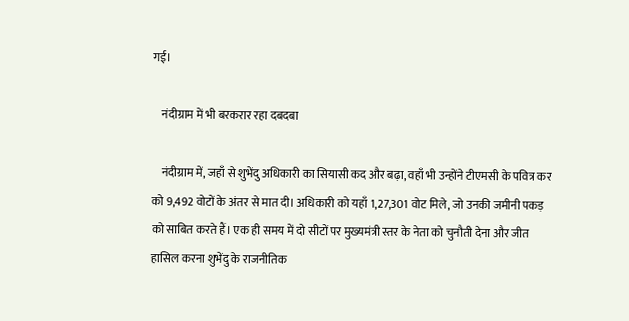गई।

    नंदीग्राम में भी बरकरार रहा दबदबा

    नंदीग्राम में, जहाँ से शुभेंदु अधिकारी का सियासी कद और बढ़ा, वहाँ भी उन्होंने टीएमसी के पवित्र कर को 9,492 वोटों के अंतर से मात दी। अधिकारी को यहाँ 1,27,301 वोट मिले, जो उनकी जमीनी पकड़ को साबित करते हैं। एक ही समय में दो सीटों पर मुख्यमंत्री स्तर के नेता को चुनौती देना और जीत हासिल करना शुभेंदु के राजनीतिक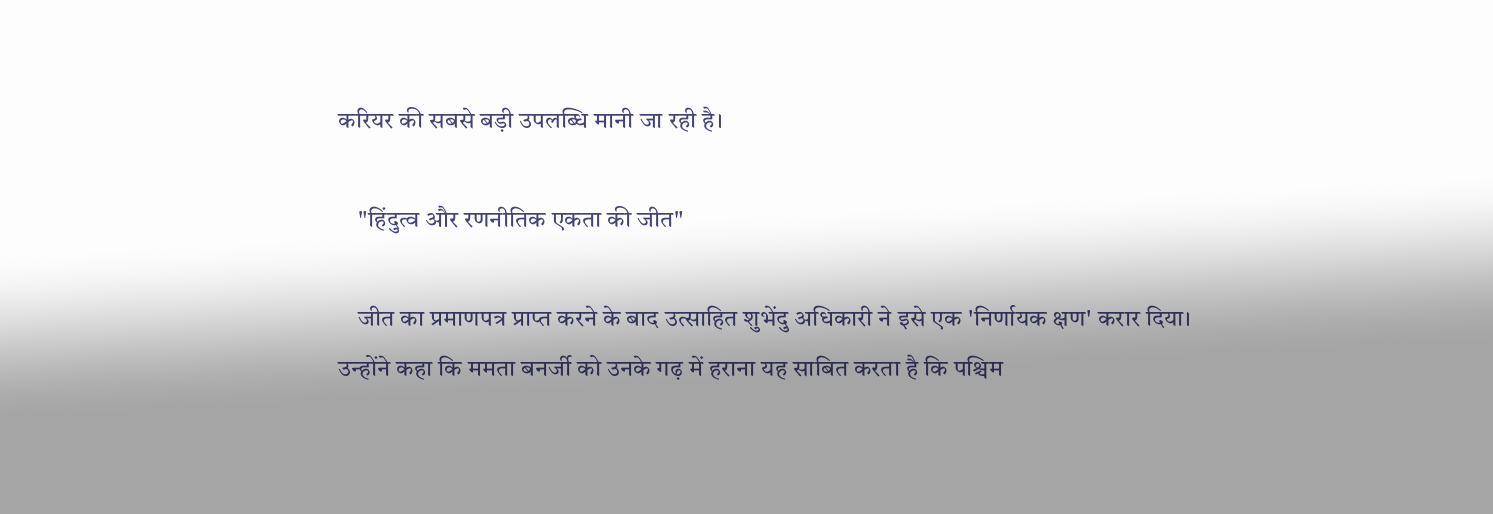करियर की सबसे बड़ी उपलब्धि मानी जा रही है।

    "हिंदुत्व और रणनीतिक एकता की जीत"

    जीत का प्रमाणपत्र प्राप्त करने के बाद उत्साहित शुभेंदु अधिकारी ने इसे एक 'निर्णायक क्षण' करार दिया। उन्होंने कहा कि ममता बनर्जी को उनके गढ़ में हराना यह साबित करता है कि पश्चिम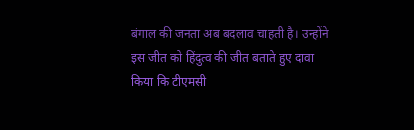बंगाल की जनता अब बदलाव चाहती है। उन्होंने इस जीत को हिंदुत्व की जीत बताते हुए दावा किया कि टीएमसी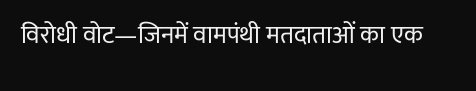विरोधी वोट—जिनमें वामपंथी मतदाताओं का एक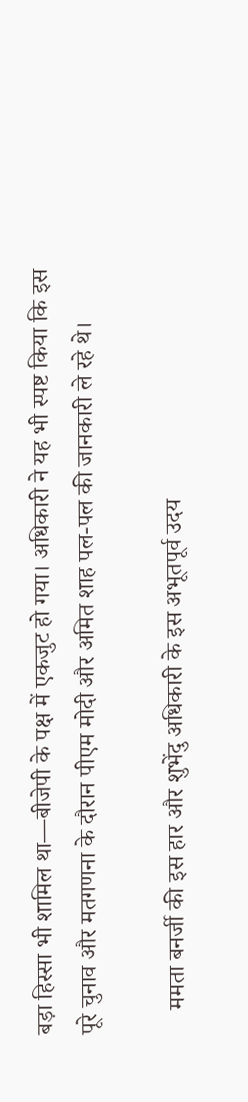बड़ा हिस्सा भी शामिल था—बीजेपी के पक्ष में एकजुट हो गया। अधिकारी ने यह भी स्पष्ट किया कि इस पूरे चुनाव और मतगणना के दौरान पीएम मोदी और अमित शाह पल-पल की जानकारी ले रहे थे।

    ममता बनर्जी की इस हार और शुभेंदु अधिकारी के इस अभूतपूर्व उदय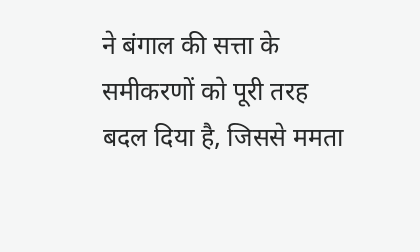ने बंगाल की सत्ता के समीकरणों को पूरी तरह बदल दिया है, जिससे ममता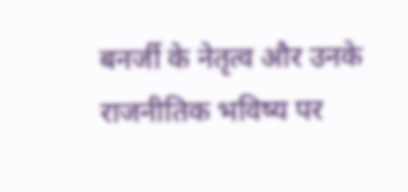बनर्जी के नेतृत्व और उनके राजनीतिक भविष्य पर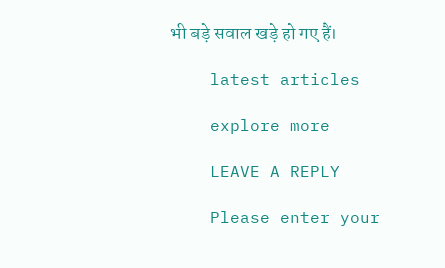भी बड़े सवाल खड़े हो गए हैं।

    latest articles

    explore more

    LEAVE A REPLY

    Please enter your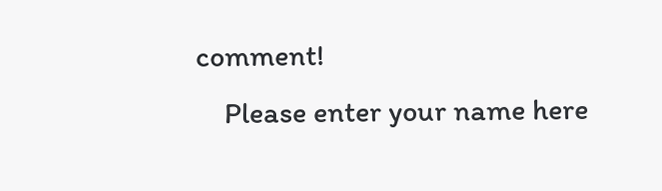comment!
    Please enter your name here